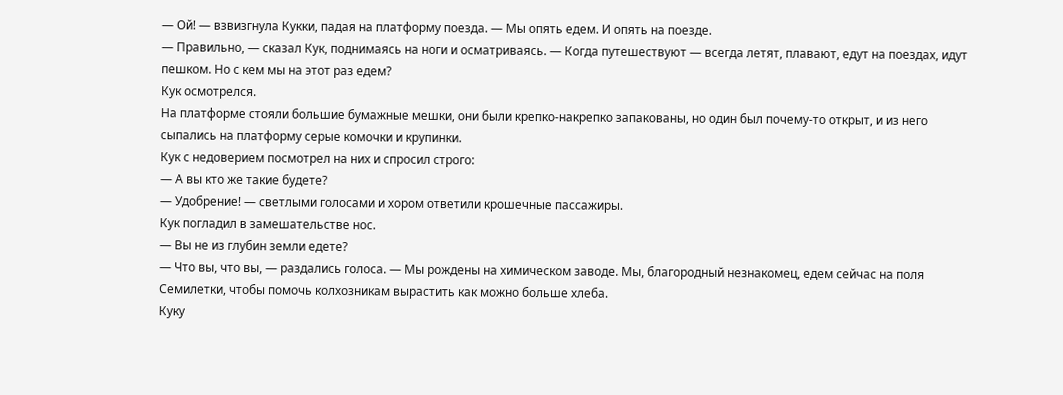— Ой! — взвизгнула Кукки, падая на платформу поезда. — Мы опять едем. И опять на поезде.
— Правильно, — сказал Кук, поднимаясь на ноги и осматриваясь. — Когда путешествуют — всегда летят, плавают, едут на поездах, идут пешком. Но с кем мы на этот раз едем?
Кук осмотрелся.
На платформе стояли большие бумажные мешки, они были крепко-накрепко запакованы, но один был почему-то открыт, и из него сыпались на платформу серые комочки и крупинки.
Кук с недоверием посмотрел на них и спросил строго:
— А вы кто же такие будете?
— Удобрение! — светлыми голосами и хором ответили крошечные пассажиры.
Кук погладил в замешательстве нос.
— Вы не из глубин земли едете?
— Что вы, что вы, — раздались голоса. — Мы рождены на химическом заводе. Мы, благородный незнакомец, едем сейчас на поля Семилетки, чтобы помочь колхозникам вырастить как можно больше хлеба.
Куку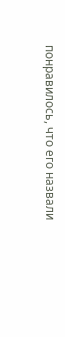понравилось, что его назвали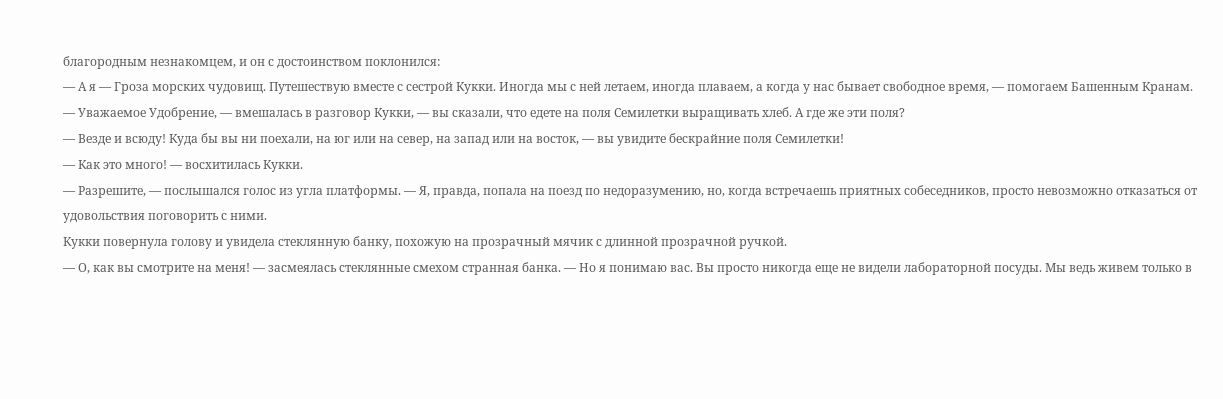благородным незнакомцем, и он с достоинством поклонился:
— А я — Гроза морских чудовищ. Путешествую вместе с сестрой Кукки. Иногда мы с ней летаем, иногда плаваем, а когда у нас бывает свободное время, — помогаем Башенным Кранам.
— Уважаемое Удобрение, — вмешалась в разговор Кукки, — вы сказали, что едете на поля Семилетки выращивать хлеб. А где же эти поля?
— Везде и всюду! Куда бы вы ни поехали, на юг или на север, на запад или на восток, — вы увидите бескрайние поля Семилетки!
— Как это много! — восхитилась Кукки.
— Разрешите, — послышался голос из угла платформы. — Я, правда, попала на поезд по недоразумению, но, когда встречаешь приятных собеседников, просто невозможно отказаться от удовольствия поговорить с ними.
Кукки повернула голову и увидела стеклянную банку, похожую на прозрачный мячик с длинной прозрачной ручкой.
— О, как вы смотрите на меня! — засмеялась стеклянные смехом странная банка. — Но я понимаю вас. Вы просто никогда еще не видели лабораторной посуды. Мы ведь живем только в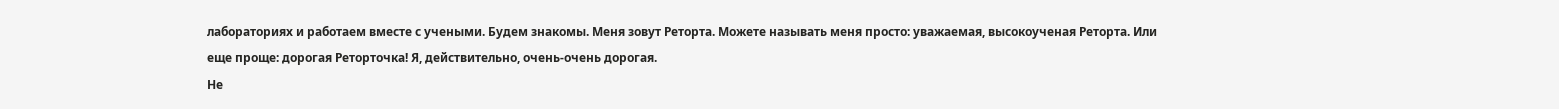лабораториях и работаем вместе с учеными. Будем знакомы. Меня зовут Реторта. Можете называть меня просто: уважаемая, высокоученая Реторта. Или еще проще: дорогая Реторточка! Я, действительно, очень-очень дорогая.
Не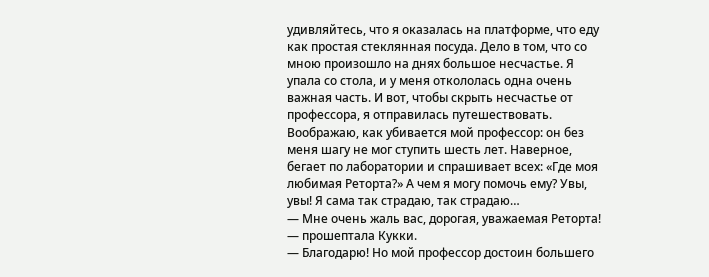удивляйтесь, что я оказалась на платформе, что еду как простая стеклянная посуда. Дело в том, что со мною произошло на днях большое несчастье. Я упала со стола, и у меня откололась одна очень важная часть. И вот, чтобы скрыть несчастье от профессора, я отправилась путешествовать. Воображаю, как убивается мой профессор: он без меня шагу не мог ступить шесть лет. Наверное, бегает по лаборатории и спрашивает всех: «Где моя любимая Реторта?» А чем я могу помочь ему? Увы, увы! Я сама так страдаю, так страдаю…
— Мне очень жаль вас, дорогая, уважаемая Реторта! — прошептала Кукки.
— Благодарю! Но мой профессор достоин большего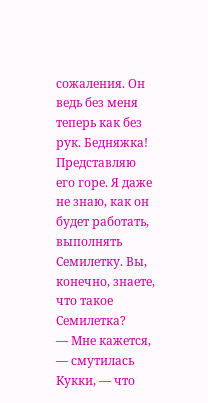сожаления. Он ведь без меня теперь как без рук. Бедняжка! Представляю его горе. Я даже не знаю, как он будет работать, выполнять Семилетку. Вы, конечно, знаете, что такое Семилетка?
— Мне кажется, — смутилась Кукки, — что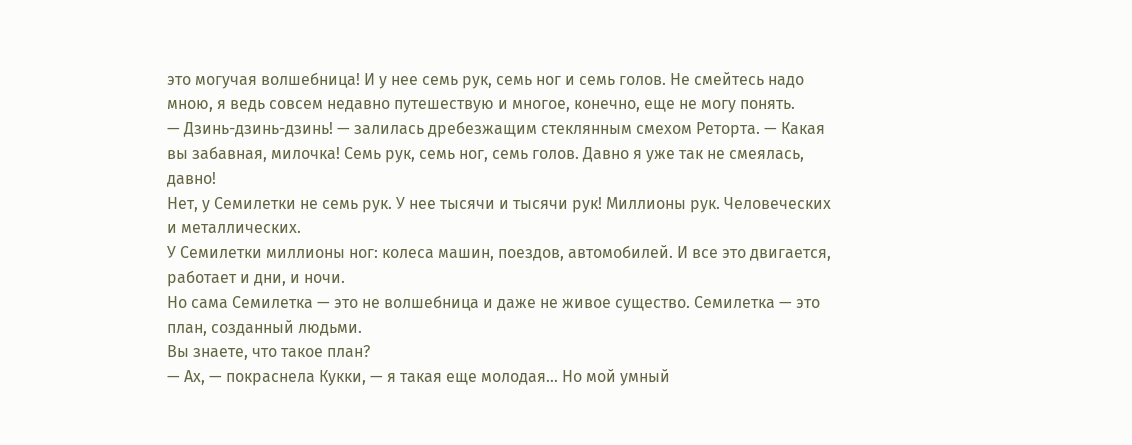это могучая волшебница! И у нее семь рук, семь ног и семь голов. Не смейтесь надо мною, я ведь совсем недавно путешествую и многое, конечно, еще не могу понять.
— Дзинь-дзинь-дзинь! — залилась дребезжащим стеклянным смехом Реторта. — Какая вы забавная, милочка! Семь рук, семь ног, семь голов. Давно я уже так не смеялась, давно!
Нет, у Семилетки не семь рук. У нее тысячи и тысячи рук! Миллионы рук. Человеческих и металлических.
У Семилетки миллионы ног: колеса машин, поездов, автомобилей. И все это двигается, работает и дни, и ночи.
Но сама Семилетка — это не волшебница и даже не живое существо. Семилетка — это план, созданный людьми.
Вы знаете, что такое план?
— Ах, — покраснела Кукки, — я такая еще молодая… Но мой умный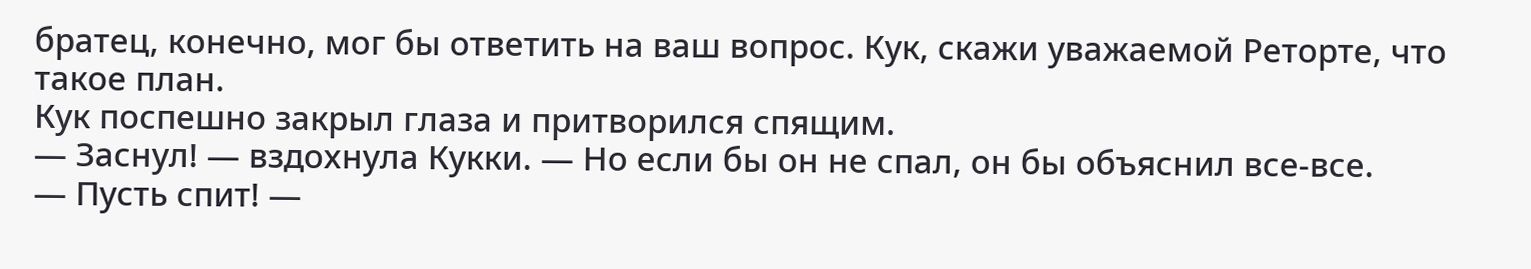братец, конечно, мог бы ответить на ваш вопрос. Кук, скажи уважаемой Реторте, что такое план.
Кук поспешно закрыл глаза и притворился спящим.
— Заснул! — вздохнула Кукки. — Но если бы он не спал, он бы объяснил все-все.
— Пусть спит! —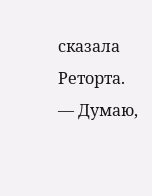сказала Реторта. — Думаю,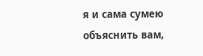я и сама сумею объяснить вам,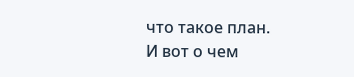что такое план.
И вот о чем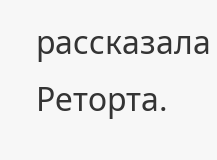рассказала Реторта.